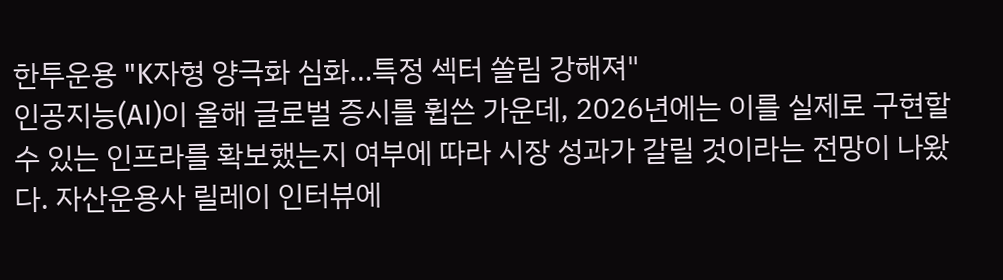한투운용 "K자형 양극화 심화…특정 섹터 쏠림 강해져"
인공지능(AI)이 올해 글로벌 증시를 휩쓴 가운데, 2026년에는 이를 실제로 구현할 수 있는 인프라를 확보했는지 여부에 따라 시장 성과가 갈릴 것이라는 전망이 나왔다. 자산운용사 릴레이 인터뷰에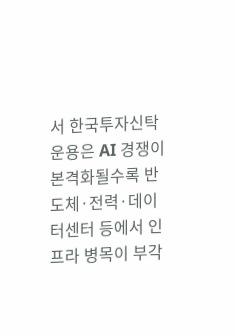서 한국투자신탁운용은 AI 경쟁이 본격화될수록 반도체·전력·데이터센터 등에서 인프라 병목이 부각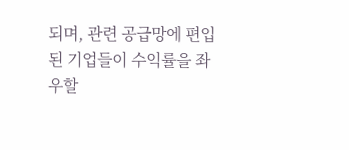되며, 관련 공급망에 편입된 기업들이 수익률을 좌우할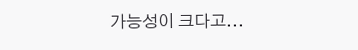가능성이 크다고...